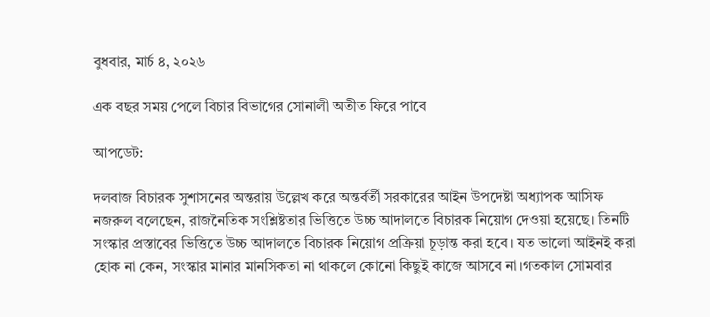বুধবার, মার্চ ৪, ২০২৬

এক বছর সময় পেলে বিচার বিভাগের সোনালী অতীত ফিরে পাবে

আপডেট:

দলবাজ বিচারক সুশাসনের অন্তরায় উল্লেখ করে অন্তর্বর্তী সরকারের আইন উপদেষ্টা অধ্যাপক আসিফ নজরুল বলেছেন, রাজনৈতিক সংশ্লিষ্টতার ভিত্তিতে উচ্চ আদালতে বিচারক নিয়োগ দেওয়া হয়েছে। তিনটি সংস্কার প্রস্তাবের ভিত্তিতে উচ্চ আদালতে বিচারক নিয়োগ প্রক্রিয়া চূড়ান্ত করা হবে। যত ভালো আইনই করা হোক না কেন, সংস্কার মানার মানসিকতা না থাকলে কোনো কিছুই কাজে আসবে না।গতকাল সোমবার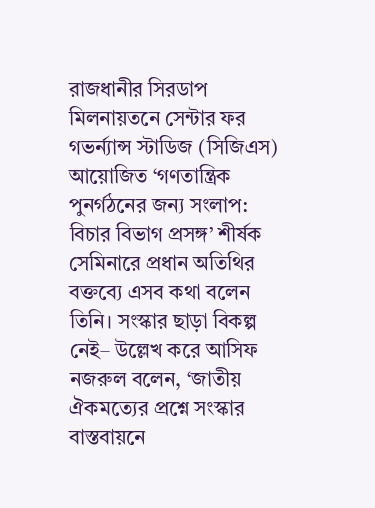রাজধানীর সিরডাপ মিলনায়তনে সেন্টার ফর গভর্ন্যান্স স্টাডিজ (সিজিএস) আয়োজিত ‘গণতান্ত্রিক পুনর্গঠনের জন্য সংলাপ: বিচার বিভাগ প্রসঙ্গ’ শীর্ষক সেমিনারে প্রধান অতিথির বক্তব্যে এসব কথা বলেন তিনি। সংস্কার ছাড়া বিকল্প নেই– উল্লেখ করে আসিফ নজরুল বলেন, ‘জাতীয় ঐকমত্যের প্রশ্নে সংস্কার বাস্তবায়নে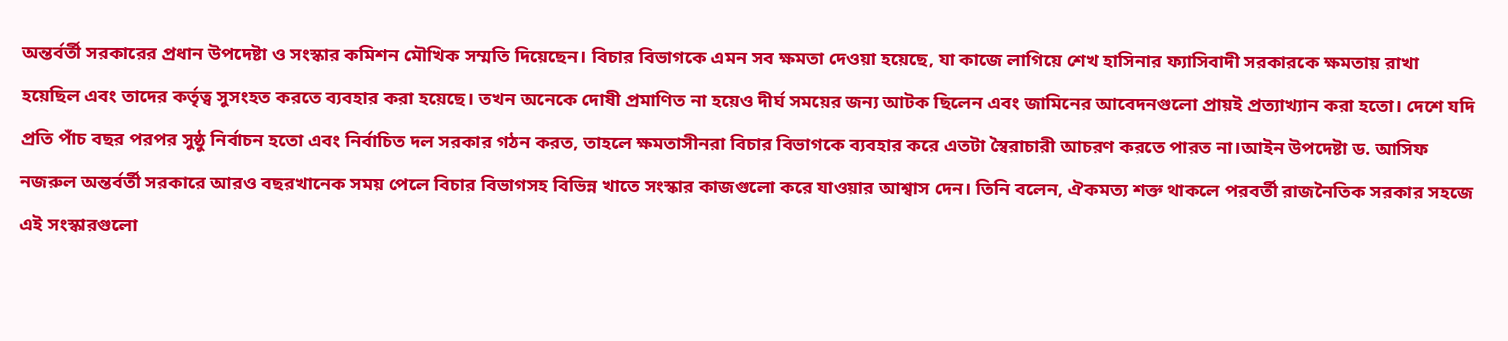অন্তর্বর্তী সরকারের প্রধান উপদেষ্টা ও সংস্কার কমিশন মৌখিক সম্মতি দিয়েছেন। বিচার বিভাগকে এমন সব ক্ষমতা দেওয়া হয়েছে, যা কাজে লাগিয়ে শেখ হাসিনার ফ্যাসিবাদী সরকারকে ক্ষমতায় রাখা হয়েছিল এবং তাদের কর্তৃত্ব সুসংহত করতে ব্যবহার করা হয়েছে। তখন অনেকে দোষী প্রমাণিত না হয়েও দীর্ঘ সময়ের জন্য আটক ছিলেন এবং জামিনের আবেদনগুলো প্রায়ই প্রত্যাখ্যান করা হতো। দেশে যদি প্রতি পাঁচ বছর পরপর সুষ্ঠু নির্বাচন হতো এবং নির্বাচিত দল সরকার গঠন করত, তাহলে ক্ষমতাসীনরা বিচার বিভাগকে ব্যবহার করে এতটা স্বৈরাচারী আচরণ করতে পারত না।আইন উপদেষ্টা ড. আসিফ নজরুল অন্তর্বর্তী সরকারে আরও বছরখানেক সময় পেলে বিচার বিভাগসহ বিভিন্ন খাতে সংস্কার কাজগুলো করে যাওয়ার আশ্বাস দেন। তিনি বলেন, ঐকমত্য শক্ত থাকলে পরবর্তী রাজনৈতিক সরকার সহজে এই সংস্কারগুলো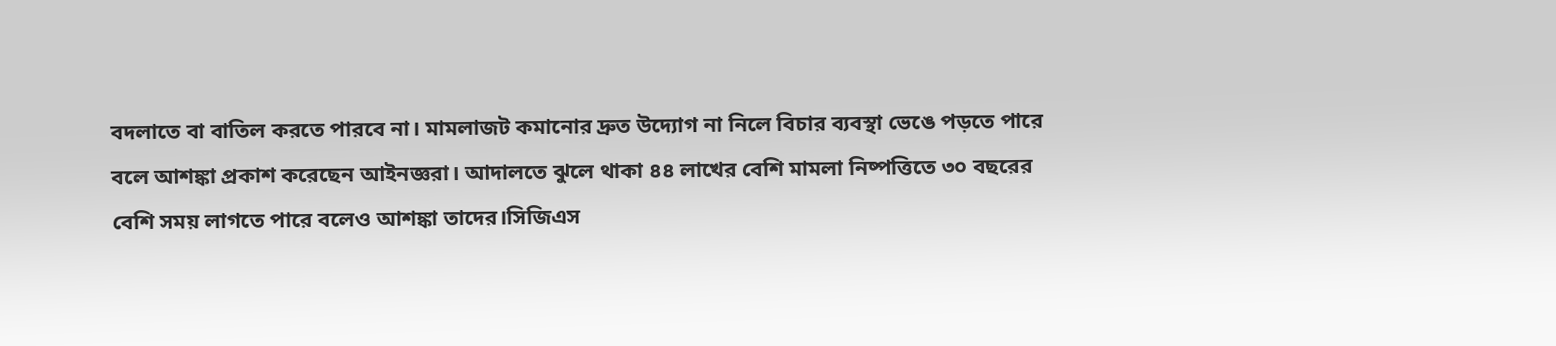বদলাতে বা বাতিল করতে পারবে না। মামলাজট কমানোর দ্রুত উদ্যোগ না নিলে বিচার ব্যবস্থা ভেঙে পড়তে পারে বলে আশঙ্কা প্রকাশ করেছেন আইনজ্ঞরা। আদালতে ঝুলে থাকা ৪৪ লাখের বেশি মামলা নিষ্পত্তিতে ৩০ বছরের বেশি সময় লাগতে পারে বলেও আশঙ্কা তাদের।সিজিএস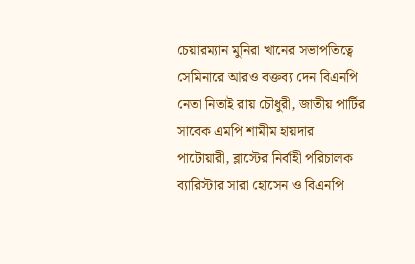চেয়ারম্যান মুনিরা খানের সভাপতিত্বে সেমিনারে আরও বক্তব্য দেন বিএনপি নেতা নিতাই রায় চৌধুরী, জাতীয় পার্টির সাবেক এমপি শামীম হায়দার পাটোয়ারী, ব্লাস্টের নির্বাহী পরিচালক ব্যারিস্টার সারা হোসেন ও বিএনপি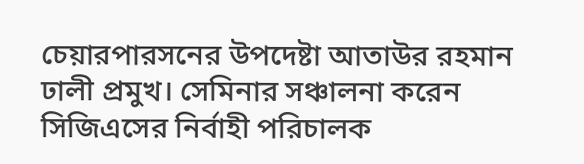চেয়ারপারসনের উপদেষ্টা আতাউর রহমান ঢালী প্রমুখ। সেমিনার সঞ্চালনা করেন সিজিএসের নির্বাহী পরিচালক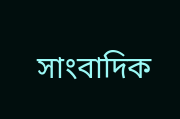সাংবাদিক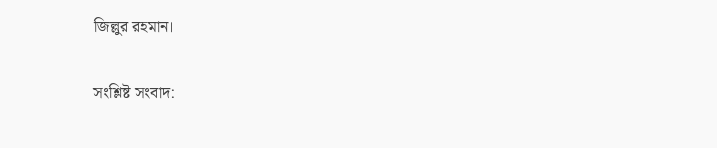জিল্লুর রহমান।

সংশ্লিষ্ট সংবাদ: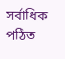সর্বাধিক পঠিত